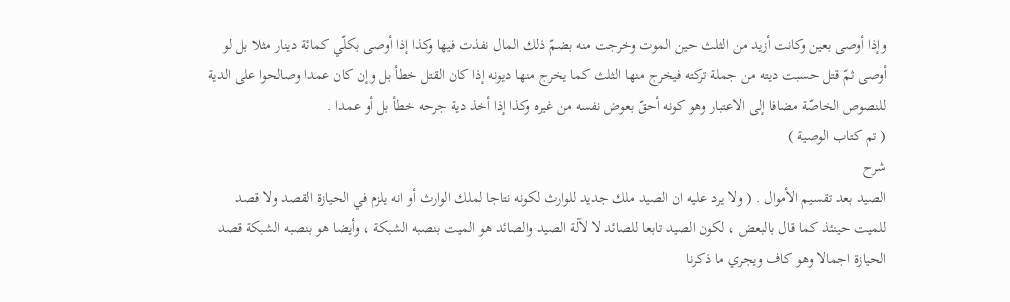وإذا أوصى بعين وكانت أزيد من الثلث حين الموت وخرجت منه بضمّ ذلك المال نفذت فيها وكذا إذا أوصى بكلّي كمائة دينار مثلا بل لو أوصى ثمّ قتل حسبت ديته من جملة تركته فيخرج منها الثلث كما يخرج منها ديونه إذا كان القتل خطأ بل وإن كان عمدا وصالحوا على الدية للنصوص الخاصّة مضافا إلى الاعتبار وهو كونه أحقّ بعوض نفسه من غيره وكذا إذا أخذ دية جرحه خطأ بل أو عمدا .
( تم كتاب الوصية )
شرح
الصيد بعد تقسيم الأموال . ( ولا يرد عليه ان الصيد ملك جديد للوارث لكونه نتاجا لملك الوارث أو انه يلزم في الحيازة القصد ولا قصد للميت حينئذ كما قال بالبعض ، لكون الصيد تابعا للصائد لا لآلة الصيد والصائد هو الميت بنصبه الشبكة ، وأيضا هو بنصبه الشبكة قصد الحيازة اجمالا وهو كاف ويجري ما ذكرنا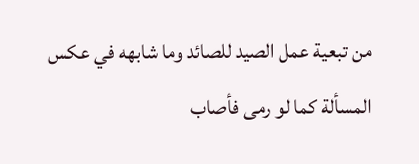من تبعية عمل الصيد للصائد وما شابهه في عكس المسألة كما لو رمى فأصاب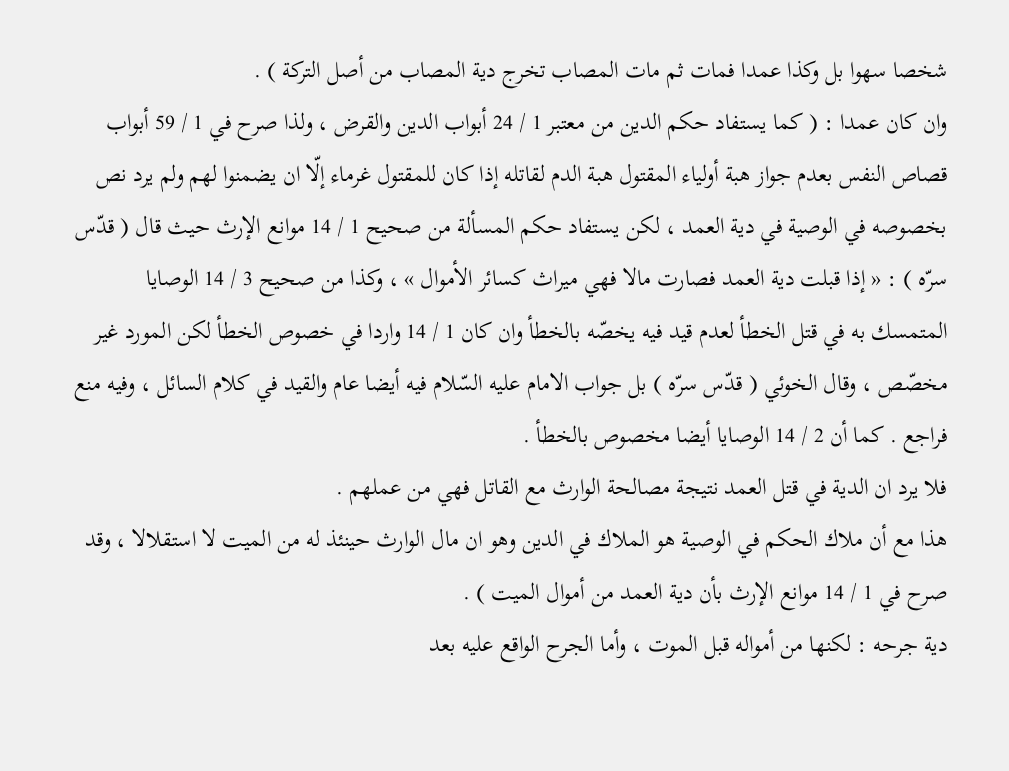شخصا سهوا بل وكذا عمدا فمات ثم مات المصاب تخرج دية المصاب من أصل التركة ) .
وان كان عمدا : ( كما يستفاد حكم الدين من معتبر 1 / 24 أبواب الدين والقرض ، ولذا صرح في 1 / 59 أبواب قصاص النفس بعدم جواز هبة أولياء المقتول هبة الدم لقاتله إذا كان للمقتول غرماء إلّا ان يضمنوا لهم ولم يرد نص بخصوصه في الوصية في دية العمد ، لكن يستفاد حكم المسألة من صحيح 1 / 14 موانع الإرث حيث قال ( قدّس سرّه ) : « إذا قبلت دية العمد فصارت مالا فهي ميراث كسائر الأموال » ، وكذا من صحيح 3 / 14 الوصايا المتمسك به في قتل الخطأ لعدم قيد فيه يخصّه بالخطأ وان كان 1 / 14 واردا في خصوص الخطأ لكن المورد غير مخصّص ، وقال الخوئي ( قدّس سرّه ) بل جواب الامام عليه السّلام فيه أيضا عام والقيد في كلام السائل ، وفيه منع فراجع . كما أن 2 / 14 الوصايا أيضا مخصوص بالخطأ .
فلا يرد ان الدية في قتل العمد نتيجة مصالحة الوارث مع القاتل فهي من عملهم .
هذا مع أن ملاك الحكم في الوصية هو الملاك في الدين وهو ان مال الوارث حينئذ له من الميت لا استقلالا ، وقد صرح في 1 / 14 موانع الإرث بأن دية العمد من أموال الميت ) .
دية جرحه : لكنها من أمواله قبل الموت ، وأما الجرح الواقع عليه بعد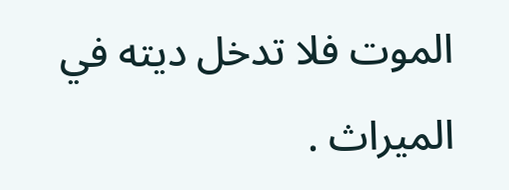الموت فلا تدخل ديته في الميراث .